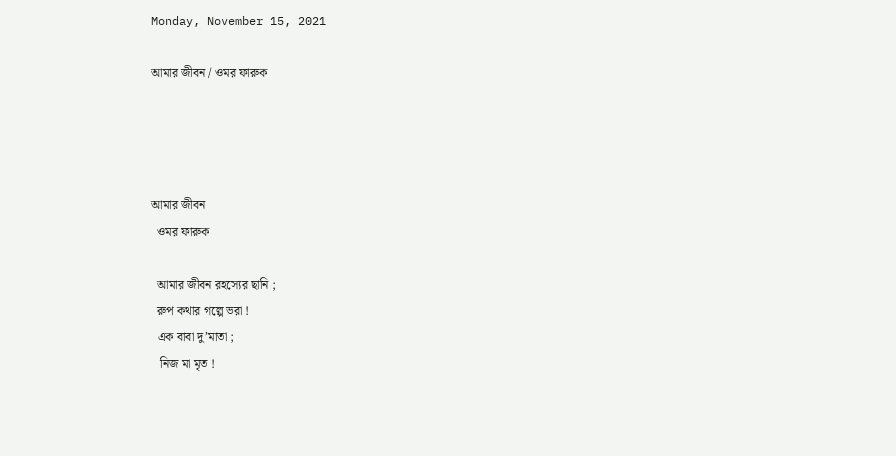Monday, November 15, 2021

আমার জীবন / ওমর ফারুক




আমার জীবন
  ওমর ফারুক

  আমার জীবন রহস্যের ছানি ;
  রুপ কথার গল্পে ভরা !
  এক বাবা দু’মাতা ;
   নিজ মা মৃত !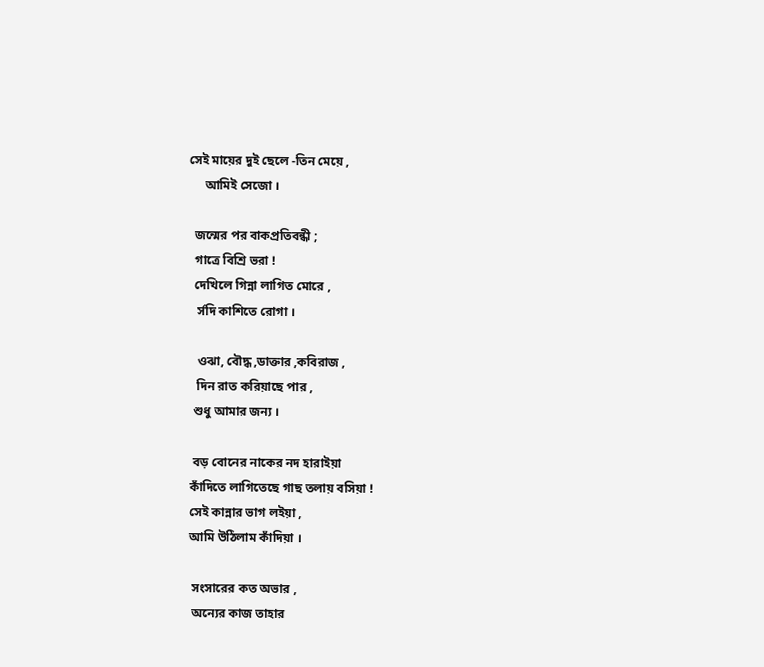সেই মায়ের দুই ছেলে -তিন মেয়ে ,
     আমিই সেজো ।

  জন্মের পর বাকপ্রতিবন্ধী ;
  গাত্রে বিশ্রি ভরা !
  দেখিলে গিন্না লাগিত মোরে ,
   র্সদি কাশিতে রোগা ।

   ওঝা, বৌদ্ধ ,ডাক্তার ,কবিরাজ ,
   দিন রাত করিয়াছে পার ,
  শুধু আমার জন্য ।

  বড় বোনের নাকের নদ হারাইয়া
 কাঁদিতে লাগিতেছে গাছ তলায় বসিয়া !
 সেই কান্নার ভাগ লইয়া ,
 আমি উঠিলাম কাঁদিয়া ।

  সংসারের কত অভার ,
  অন্যের কাজ তাহার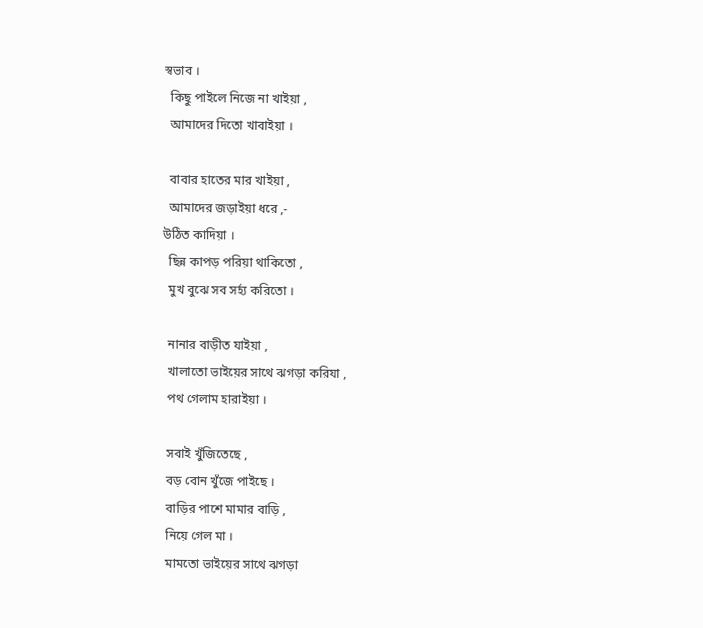স্বভাব ।
  কিছু পাইলে নিজে না খাইয়া ,
  আমাদের দিতো খাবাইয়া ।

  বাবার হাতের মার খাইয়া ,
  আমাদের জড়াইয়া ধরে ,-
উঠিত কাদিয়া ।
  ছিন্ন কাপড় পরিয়া থাকিতো ,
  মুখ বুঝে সব সর্হ্য করিতো ।

  নানার বাড়ীত যাইয়া ,
  খালাতো ভাইয়ের সাথে ঝগড়া করিযা ,
  পথ গেলাম হারাইয়া ।

  সবাই খুঁজিতেছে ,
  বড় বোন খুঁজে পাইছে ।
  বাড়ির পাশে মামার বাড়ি ,
  নিয়ে গেল মা ।
  মামতো ভাইয়ের সাথে ঝগড়া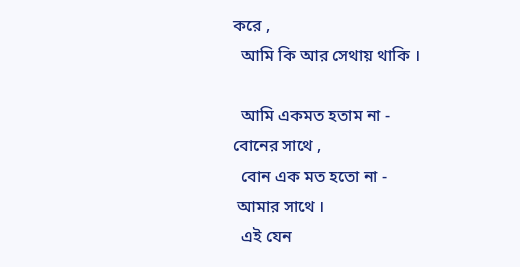করে ,
  আমি কি আর সেথায় থাকি ।

  আমি একমত হতাম না -
বোনের সাথে ,
  বোন এক মত হতো না -
 আমার সাথে ।
  এই যেন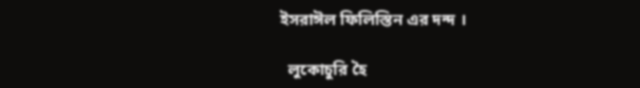ইসরাঈল ফিলিস্তিন এর দন্দ ।

  লুকোচুরি হৈ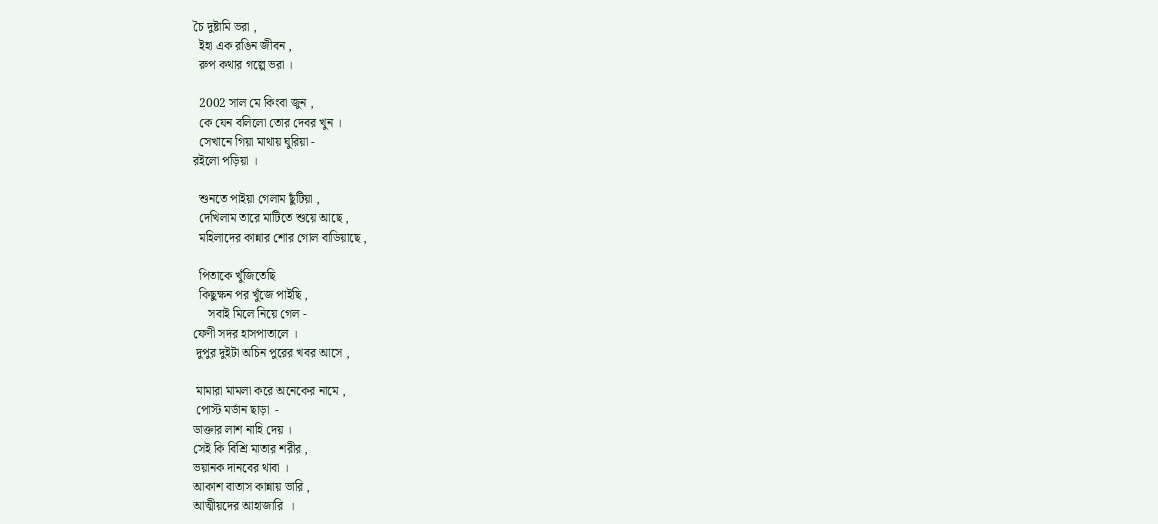চৈ দুষ্টামি ভরা ,
  ইহা এক রঙিন জীবন ,
  রুপ কথার গল্পে ভরা ।

  2002 সাল মে কিংবা জুন ,
  কে যেন বলিলো তোর দেবর খুন ।
  সেখানে গিয়া মাথায় ঘুরিয়া -
রইলো পড়িয়া ।

  শুনতে পাইয়া গেলাম ছুঁটিয়া ,
  দেখিলাম তারে মাটিতে শুয়ে আছে ,
  মহিলাদের কান্নার শোর গোল বাডিয়াছে ,

  পিতাকে খুঁজিতেছি
  কিছুক্ষন পর খুঁজে পাইছি ,
     সবাই মিলে নিয়ে গেল -
ফেণী সদর হাসপাতালে ।
 দুপুর দুইটা অচিন পুরের খবর আসে ,

 মামারা মামলা করে অনেকের নামে ,
 পোস্ট মর্ডান ছাড়া  -
ডাক্তার লাশ নাহি দেয় ।
সেই কি বিশ্রি মাতার শরীর ,
ভয়ানক দানবের থাবা ।
আকাশ বাতাস কান্নায় ভারি ,
আত্মীয়দের আহাজারি  ।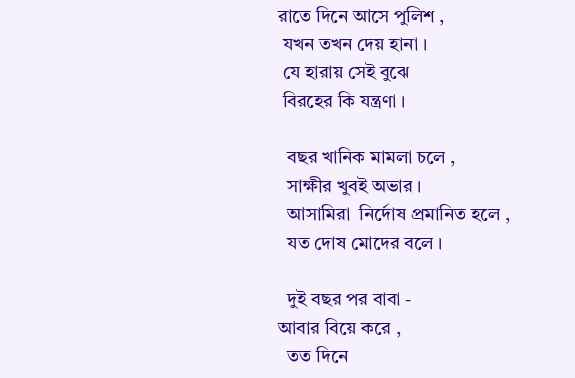রাতে দিনে আসে পুলিশ ,
 যখন তখন দেয় হানা ।
 যে হারায় সেই বুঝে
 বিরহের কি যন্ত্রণা ।

  বছর খানিক মামলা চলে ,
  সাক্ষীর খুবই অভার ।
  আসামিরা  নির্দোষ প্রমানিত হলে ,
  যত দোষ মোদের বলে ।

  দুই বছর পর বাবা -
আবার বিয়ে করে ,
  তত দিনে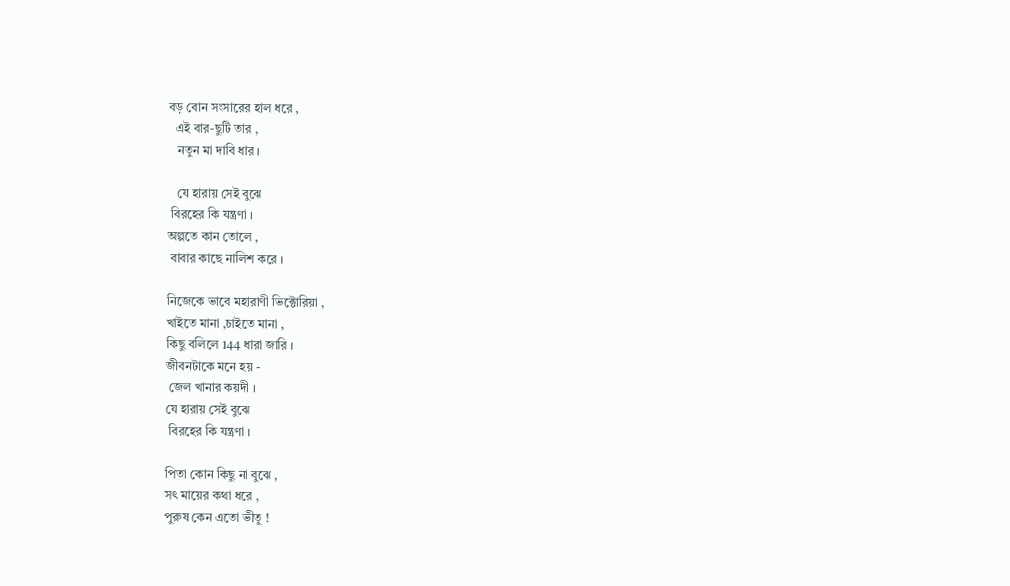বড় বোন সংসারের হাল ধরে ,
  এই বার-ছুটি তার ,
   নতুন মা দাবি ধার ।

   যে হারায় সেই বুঝে
 বিরহের কি যন্ত্রণা ।
অল্পতে কান তোলে ,
 বাবার কাছে নালিশ করে ।

নিজেকে ভাবে মহারাণী ভিক্টোরিয়া ,
খাইতে মানা ,চাইতে মানা ,
কিছু বলিলে 144 ধারা জারি ।
জীবনটাকে মনে হয় -
 জেল খানার কয়দী ।
যে হারায় সেই বুঝে
 বিরহের কি যন্ত্রণা ।

পিতা কোন কিছু না বুঝে ,
সৎ মায়ের কথা ধরে ,
পুরুষ কেন এতো ভীতু !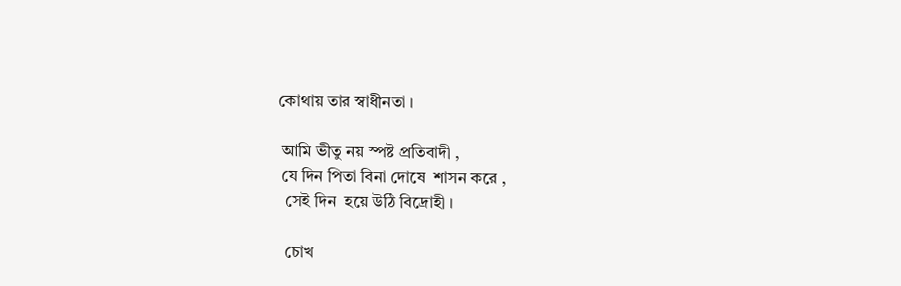কোথায় তার স্বাধীনতা ।

 আমি ভীতু নয় স্পষ্ট প্রতিবাদী ,
 যে দিন পিতা বিনা দোষে  শাসন করে ,
  সেই দিন  হয়ে উঠি বিদ্রোহী ।

  চোখ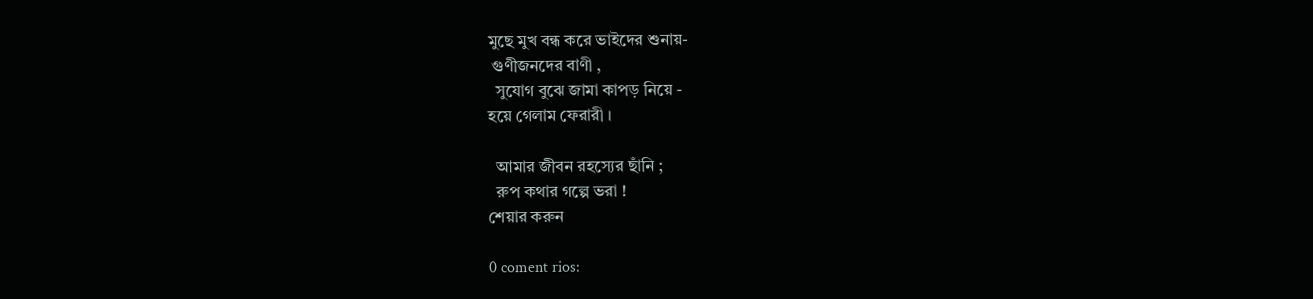মুছে মুখ বন্ধ করে ভাইদের শুনায়-
 গুণীজনদের বাণী ,
  সুযোগ বুঝে জামা কাপড় নিয়ে -
হয়ে গেলাম ফেরারী ।

  আমার জীবন রহস্যের ছাঁনি ;
  রুপ কথার গল্পে ভরা !
শেয়ার করুন

0 coment rios: